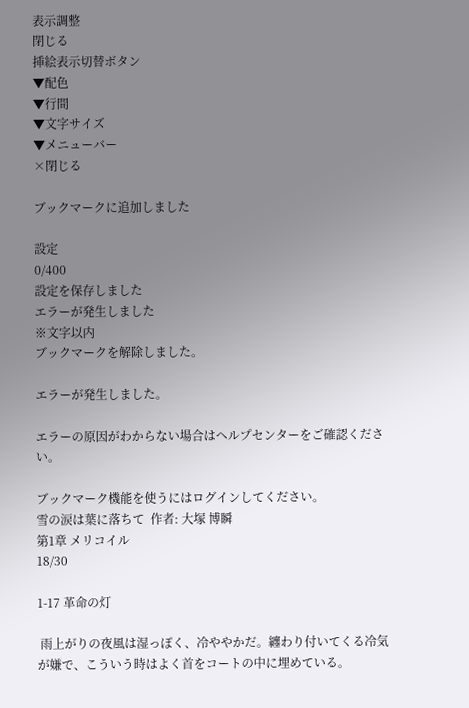表示調整
閉じる
挿絵表示切替ボタン
▼配色
▼行間
▼文字サイズ
▼メニューバー
×閉じる

ブックマークに追加しました

設定
0/400
設定を保存しました
エラーが発生しました
※文字以内
ブックマークを解除しました。

エラーが発生しました。

エラーの原因がわからない場合はヘルプセンターをご確認ください。

ブックマーク機能を使うにはログインしてください。
雪の涙は葉に落ちて  作者: 大塚 博瞬
第1章 メリコイル
18/30

1-17 革命の灯

 雨上がりの夜風は湿っぽく、冷ややかだ。纏わり付いてくる冷気が嫌で、こういう時はよく首をコートの中に埋めている。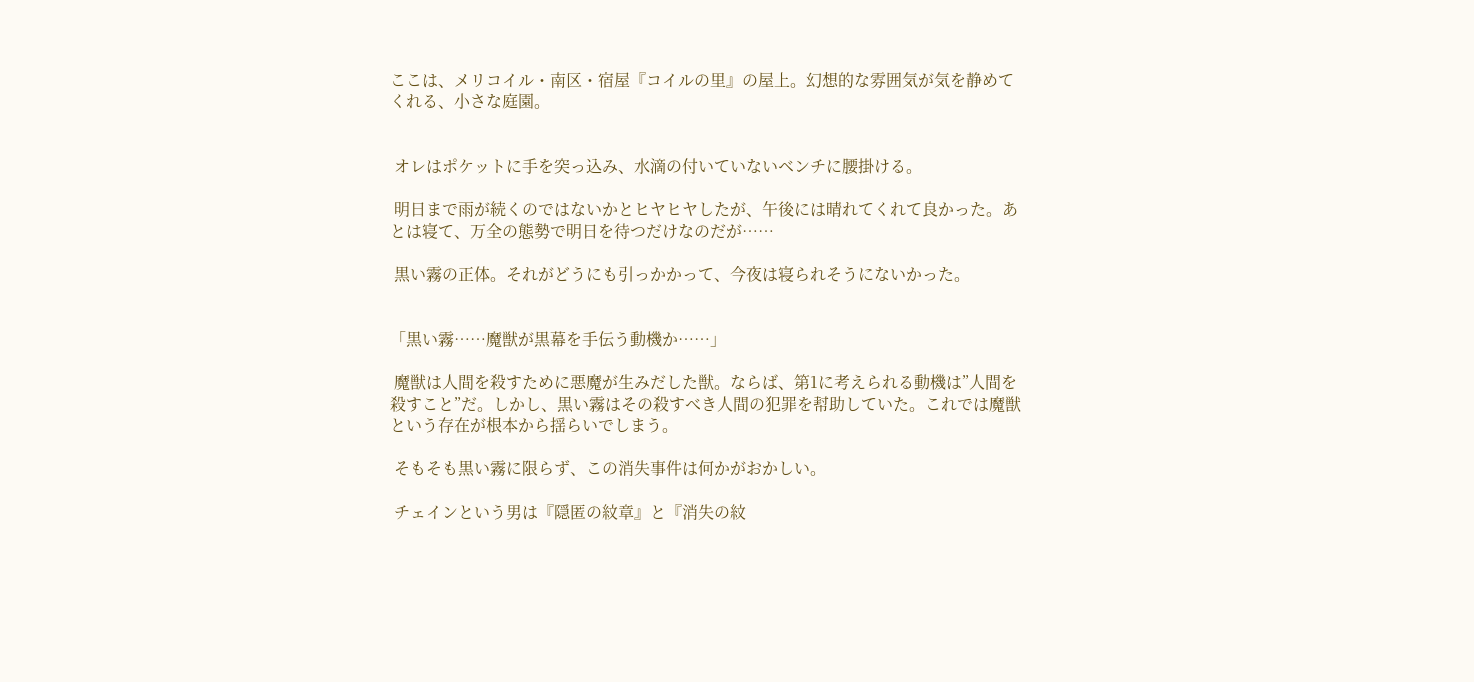ここは、メリコイル・南区・宿屋『コイルの里』の屋上。幻想的な雰囲気が気を静めてくれる、小さな庭園。


 オレはポケットに手を突っ込み、水滴の付いていないベンチに腰掛ける。

 明日まで雨が続くのではないかとヒヤヒヤしたが、午後には晴れてくれて良かった。あとは寝て、万全の態勢で明日を待つだけなのだが……

 黒い霧の正体。それがどうにも引っかかって、今夜は寝られそうにないかった。


「黒い霧……魔獣が黒幕を手伝う動機か……」

 魔獣は人間を殺すために悪魔が生みだした獣。ならば、第1に考えられる動機は”人間を殺すこと”だ。しかし、黒い霧はその殺すべき人間の犯罪を幇助していた。これでは魔獣という存在が根本から揺らいでしまう。

 そもそも黒い霧に限らず、この消失事件は何かがおかしい。

 チェインという男は『隠匿の紋章』と『消失の紋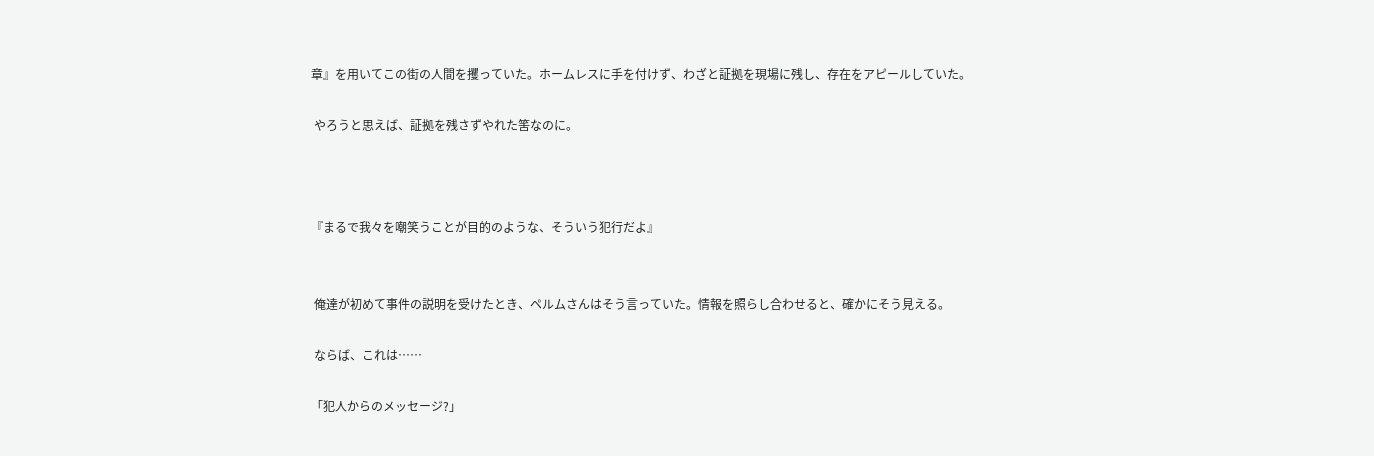章』を用いてこの街の人間を攫っていた。ホームレスに手を付けず、わざと証拠を現場に残し、存在をアピールしていた。

 やろうと思えば、証拠を残さずやれた筈なのに。



『まるで我々を嘲笑うことが目的のような、そういう犯行だよ』


 俺達が初めて事件の説明を受けたとき、ペルムさんはそう言っていた。情報を照らし合わせると、確かにそう見える。

 ならば、これは……

「犯人からのメッセージ?」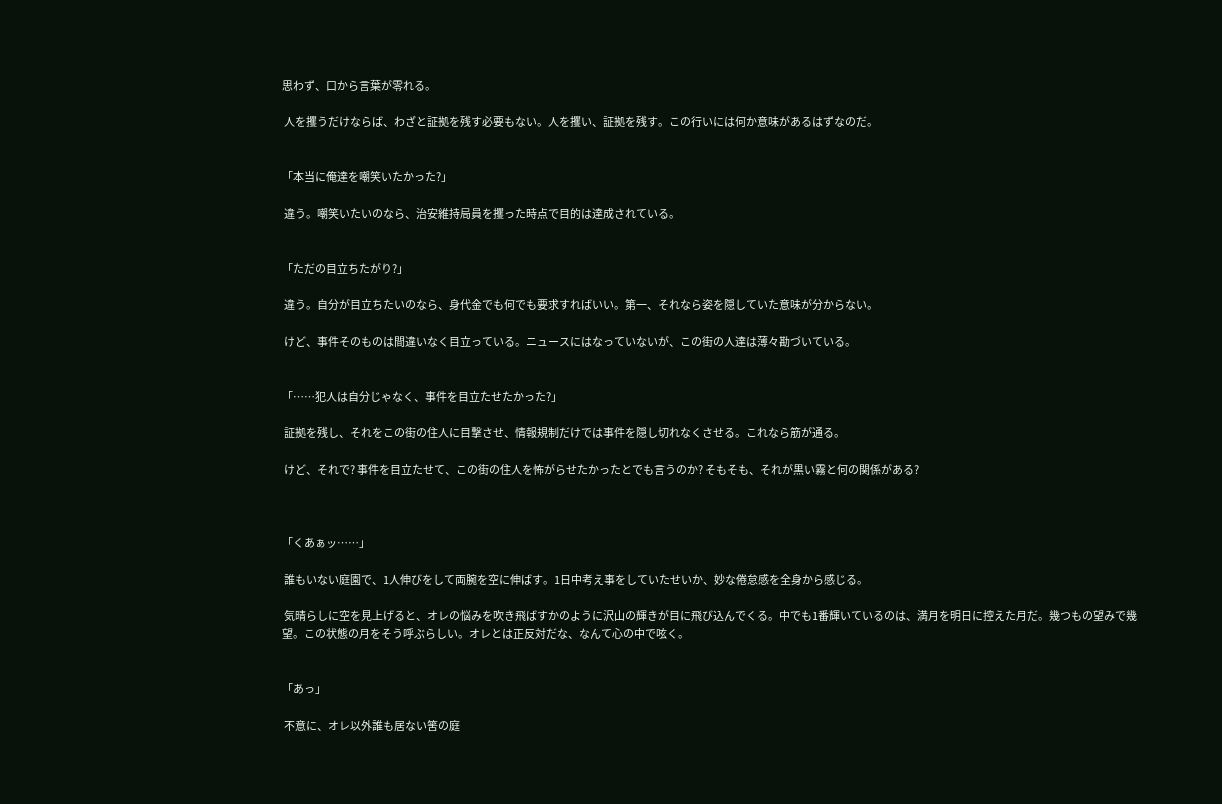思わず、口から言葉が零れる。

 人を攫うだけならば、わざと証拠を残す必要もない。人を攫い、証拠を残す。この行いには何か意味があるはずなのだ。


「本当に俺達を嘲笑いたかった?」

 違う。嘲笑いたいのなら、治安維持局員を攫った時点で目的は達成されている。


「ただの目立ちたがり?」

 違う。自分が目立ちたいのなら、身代金でも何でも要求すればいい。第一、それなら姿を隠していた意味が分からない。

 けど、事件そのものは間違いなく目立っている。ニュースにはなっていないが、この街の人達は薄々勘づいている。


「……犯人は自分じゃなく、事件を目立たせたかった?」

 証拠を残し、それをこの街の住人に目撃させ、情報規制だけでは事件を隠し切れなくさせる。これなら筋が通る。

 けど、それで? 事件を目立たせて、この街の住人を怖がらせたかったとでも言うのか? そもそも、それが黒い霧と何の関係がある?



「くあぁッ……」

 誰もいない庭園で、1人伸びをして両腕を空に伸ばす。1日中考え事をしていたせいか、妙な倦怠感を全身から感じる。

 気晴らしに空を見上げると、オレの悩みを吹き飛ばすかのように沢山の輝きが目に飛び込んでくる。中でも1番輝いているのは、満月を明日に控えた月だ。幾つもの望みで幾望。この状態の月をそう呼ぶらしい。オレとは正反対だな、なんて心の中で呟く。


「あっ」

 不意に、オレ以外誰も居ない筈の庭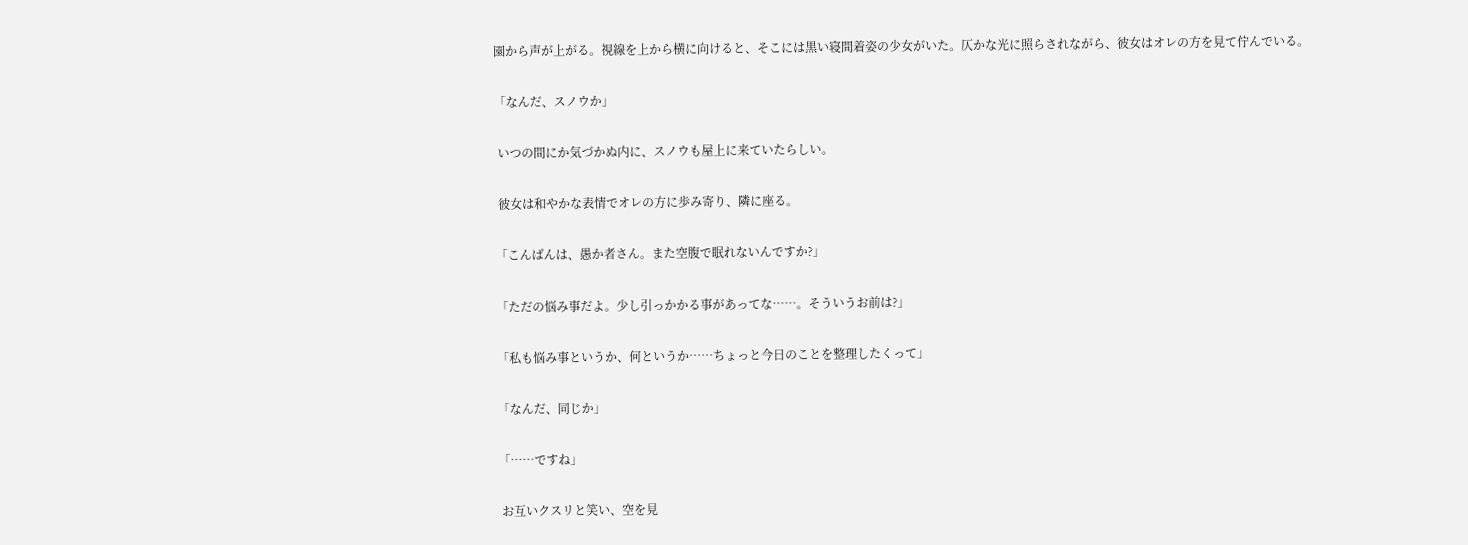園から声が上がる。視線を上から横に向けると、そこには黒い寝間着姿の少女がいた。仄かな光に照らされながら、彼女はオレの方を見て佇んでいる。

「なんだ、スノウか」

 いつの間にか気づかぬ内に、スノウも屋上に来ていたらしい。

 彼女は和やかな表情でオレの方に歩み寄り、隣に座る。

「こんばんは、愚か者さん。また空腹で眠れないんですか?」

「ただの悩み事だよ。少し引っかかる事があってな……。そういうお前は?」

「私も悩み事というか、何というか……ちょっと今日のことを整理したくって」

「なんだ、同じか」

「……ですね」

 お互いクスリと笑い、空を見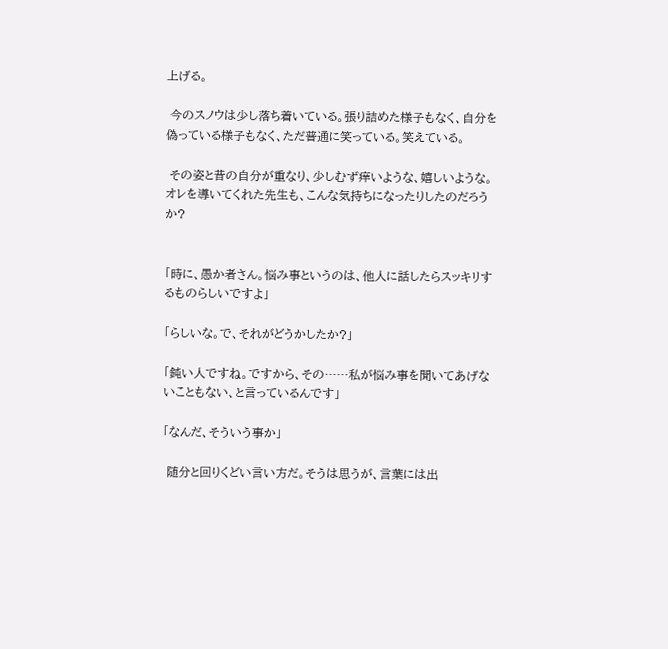上げる。

 今のスノウは少し落ち着いている。張り詰めた様子もなく、自分を偽っている様子もなく、ただ普通に笑っている。笑えている。

 その姿と昔の自分が重なり、少しむず痒いような、嬉しいような。オレを導いてくれた先生も、こんな気持ちになったりしたのだろうか?


「時に、愚か者さん。悩み事というのは、他人に話したらスッキリするものらしいですよ」

「らしいな。で、それがどうかしたか?」

「鈍い人ですね。ですから、その……私が悩み事を聞いてあげないこともない、と言っているんです」

「なんだ、そういう事か」

 随分と回りくどい言い方だ。そうは思うが、言葉には出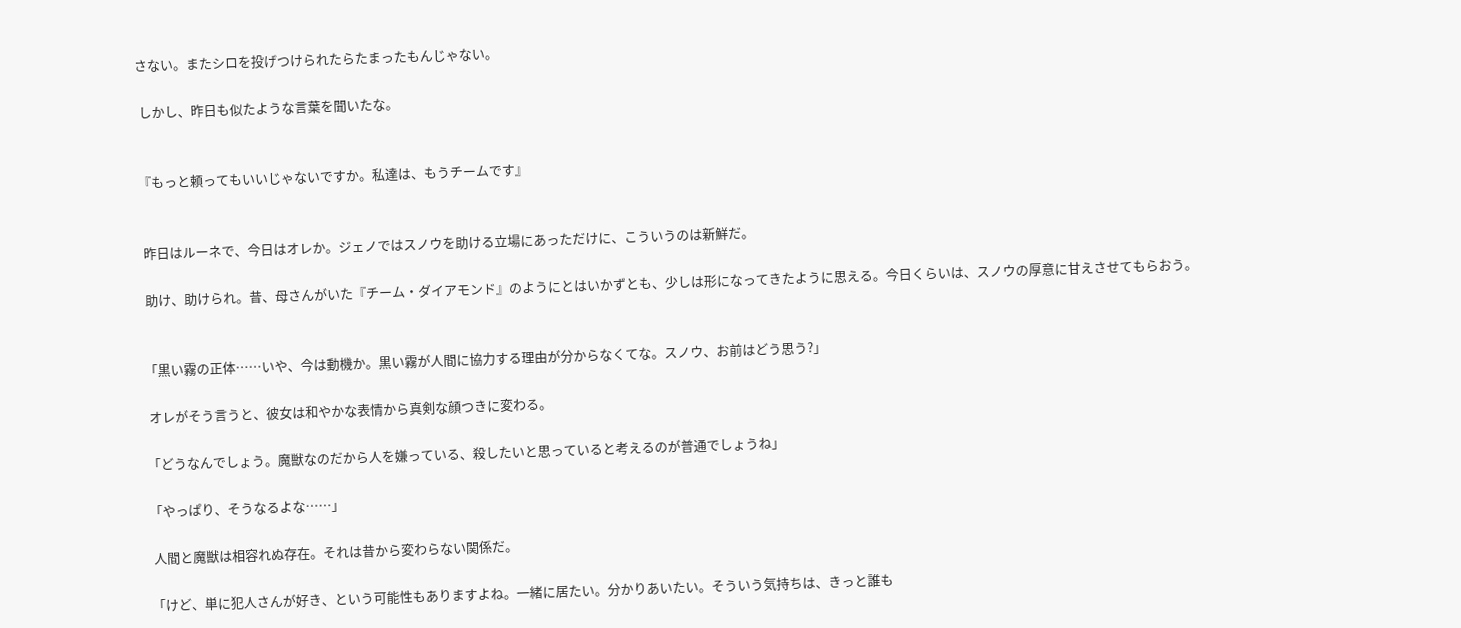さない。またシロを投げつけられたらたまったもんじゃない。

 しかし、昨日も似たような言葉を聞いたな。


『もっと頼ってもいいじゃないですか。私達は、もうチームです』


 昨日はルーネで、今日はオレか。ジェノではスノウを助ける立場にあっただけに、こういうのは新鮮だ。

 助け、助けられ。昔、母さんがいた『チーム・ダイアモンド』のようにとはいかずとも、少しは形になってきたように思える。今日くらいは、スノウの厚意に甘えさせてもらおう。


「黒い霧の正体……いや、今は動機か。黒い霧が人間に協力する理由が分からなくてな。スノウ、お前はどう思う?」

 オレがそう言うと、彼女は和やかな表情から真剣な顔つきに変わる。

「どうなんでしょう。魔獣なのだから人を嫌っている、殺したいと思っていると考えるのが普通でしょうね」

「やっぱり、そうなるよな……」

 人間と魔獣は相容れぬ存在。それは昔から変わらない関係だ。

「けど、単に犯人さんが好き、という可能性もありますよね。一緒に居たい。分かりあいたい。そういう気持ちは、きっと誰も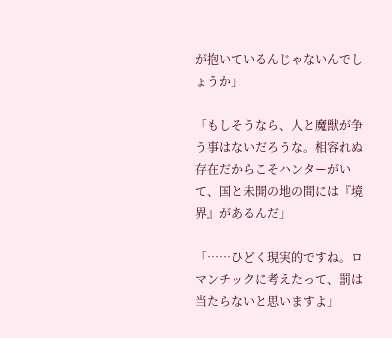が抱いているんじゃないんでしょうか」

「もしそうなら、人と魔獣が争う事はないだろうな。相容れぬ存在だからこそハンターがいて、国と未開の地の間には『境界』があるんだ」

「……ひどく現実的ですね。ロマンチックに考えたって、罰は当たらないと思いますよ」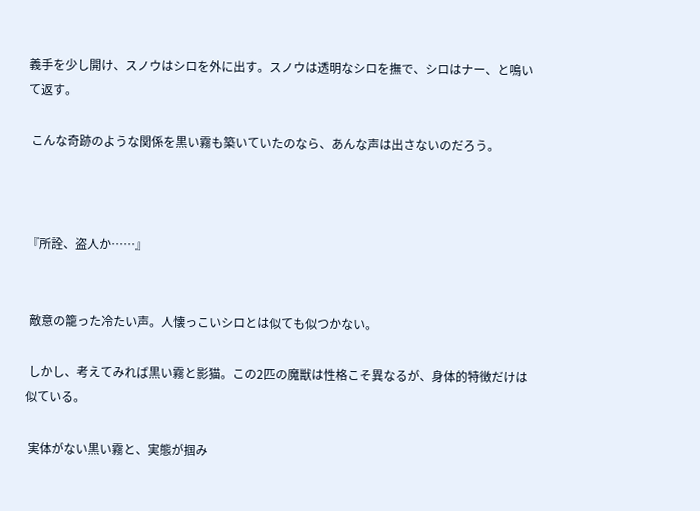義手を少し開け、スノウはシロを外に出す。スノウは透明なシロを撫で、シロはナー、と鳴いて返す。

 こんな奇跡のような関係を黒い霧も築いていたのなら、あんな声は出さないのだろう。



『所詮、盗人か……』


 敵意の籠った冷たい声。人懐っこいシロとは似ても似つかない。

 しかし、考えてみれば黒い霧と影猫。この2匹の魔獣は性格こそ異なるが、身体的特徴だけは似ている。

 実体がない黒い霧と、実態が掴み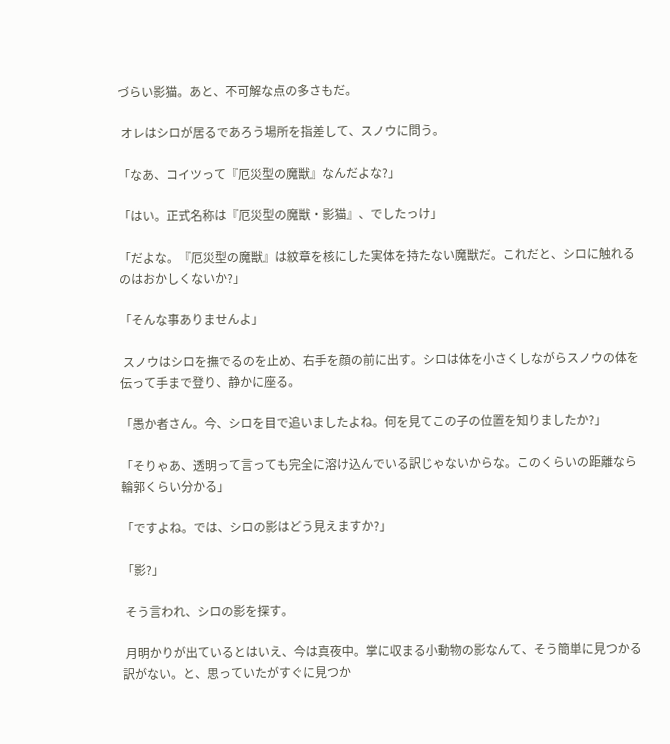づらい影猫。あと、不可解な点の多さもだ。

 オレはシロが居るであろう場所を指差して、スノウに問う。

「なあ、コイツって『厄災型の魔獣』なんだよな?」

「はい。正式名称は『厄災型の魔獣・影猫』、でしたっけ」

「だよな。『厄災型の魔獣』は紋章を核にした実体を持たない魔獣だ。これだと、シロに触れるのはおかしくないか?」

「そんな事ありませんよ」

 スノウはシロを撫でるのを止め、右手を顔の前に出す。シロは体を小さくしながらスノウの体を伝って手まで登り、静かに座る。

「愚か者さん。今、シロを目で追いましたよね。何を見てこの子の位置を知りましたか?」

「そりゃあ、透明って言っても完全に溶け込んでいる訳じゃないからな。このくらいの距離なら輪郭くらい分かる」

「ですよね。では、シロの影はどう見えますか?」

「影?」

 そう言われ、シロの影を探す。

 月明かりが出ているとはいえ、今は真夜中。掌に収まる小動物の影なんて、そう簡単に見つかる訳がない。と、思っていたがすぐに見つか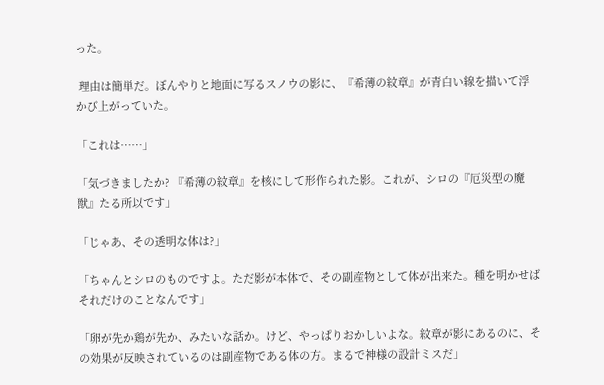った。

 理由は簡単だ。ぼんやりと地面に写るスノウの影に、『希薄の紋章』が青白い線を描いて浮かび上がっていた。

「これは……」

「気づきましたか? 『希薄の紋章』を核にして形作られた影。これが、シロの『厄災型の魔獣』たる所以です」

「じゃあ、その透明な体は?」

「ちゃんとシロのものですよ。ただ影が本体で、その副産物として体が出来た。種を明かせばそれだけのことなんです」

「卵が先か鶏が先か、みたいな話か。けど、やっぱりおかしいよな。紋章が影にあるのに、その効果が反映されているのは副産物である体の方。まるで神様の設計ミスだ」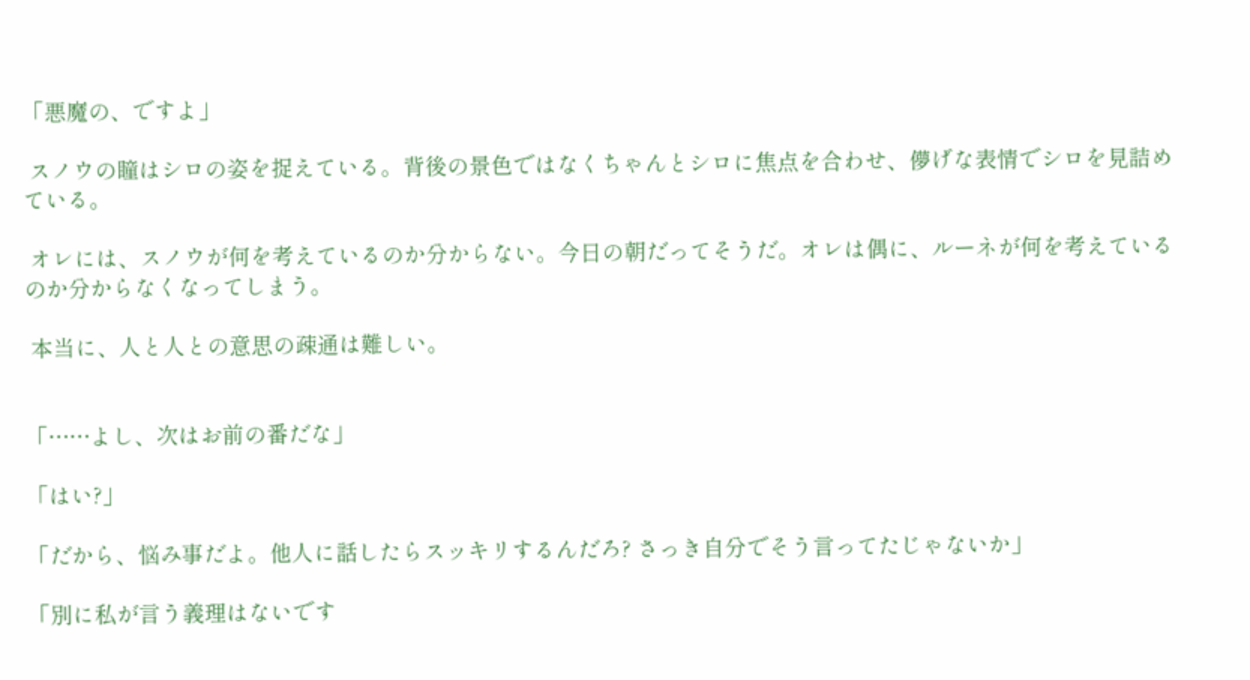「悪魔の、ですよ」

 スノウの瞳はシロの姿を捉えている。背後の景色ではなくちゃんとシロに焦点を合わせ、儚げな表情でシロを見詰めている。

 オレには、スノウが何を考えているのか分からない。今日の朝だってそうだ。オレは偶に、ルーネが何を考えているのか分からなくなってしまう。

 本当に、人と人との意思の疎通は難しい。


「……よし、次はお前の番だな」

「はい?」

「だから、悩み事だよ。他人に話したらスッキリするんだろ? さっき自分でそう言ってたじゃないか」

「別に私が言う義理はないです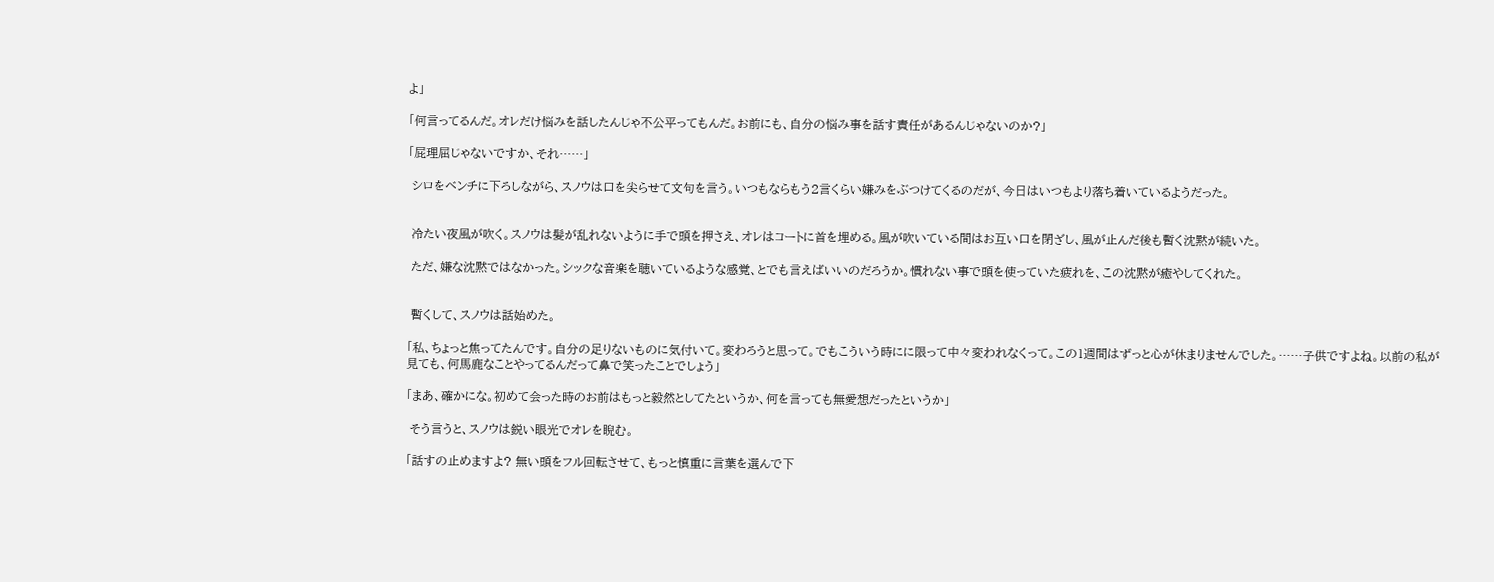よ」

「何言ってるんだ。オレだけ悩みを話したんじゃ不公平ってもんだ。お前にも、自分の悩み事を話す責任があるんじゃないのか?」

「屁理屈じゃないですか、それ……」

 シロをベンチに下ろしながら、スノウは口を尖らせて文句を言う。いつもならもう2言くらい嫌みをぶつけてくるのだが、今日はいつもより落ち着いているようだった。


 冷たい夜風が吹く。スノウは髪が乱れないように手で頭を押さえ、オレはコートに首を埋める。風が吹いている間はお互い口を閉ざし、風が止んだ後も暫く沈黙が続いた。

 ただ、嫌な沈黙ではなかった。シックな音楽を聴いているような感覚、とでも言えばいいのだろうか。慣れない事で頭を使っていた疲れを、この沈黙が癒やしてくれた。


 暫くして、スノウは話始めた。

「私、ちょっと焦ってたんです。自分の足りないものに気付いて。変わろうと思って。でもこういう時にに限って中々変われなくって。この1週間はずっと心が休まりませんでした。……子供ですよね。以前の私が見ても、何馬鹿なことやってるんだって鼻で笑ったことでしょう」

「まあ、確かにな。初めて会った時のお前はもっと毅然としてたというか、何を言っても無愛想だったというか」

 そう言うと、スノウは鋭い眼光でオレを睨む。

「話すの止めますよ? 無い頭をフル回転させて、もっと慎重に言葉を選んで下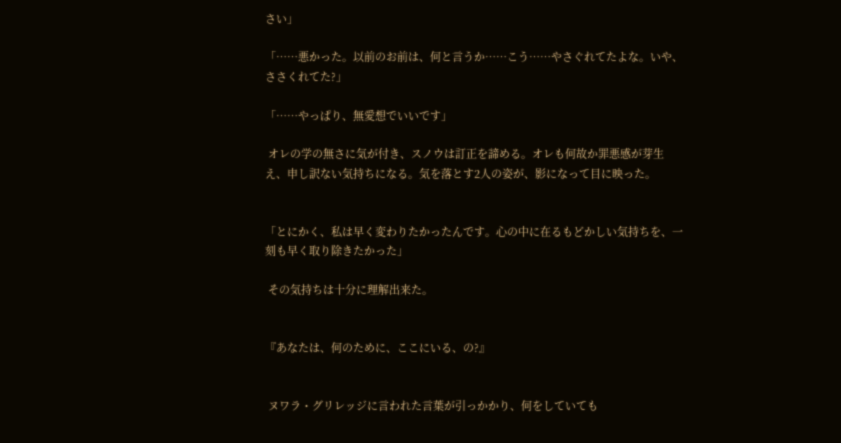さい」

「……悪かった。以前のお前は、何と言うか……こう……やさぐれてたよな。いや、ささくれてた?」

「……やっぱり、無愛想でいいです」

 オレの学の無さに気が付き、スノウは訂正を諦める。オレも何故か罪悪感が芽生え、申し訳ない気持ちになる。気を落とす2人の姿が、影になって目に映った。


「とにかく、私は早く変わりたかったんです。心の中に在るもどかしい気持ちを、一刻も早く取り除きたかった」

 その気持ちは十分に理解出来た。


『あなたは、何のために、ここにいる、の?』


 ヌワラ・グリレッジに言われた言葉が引っかかり、何をしていても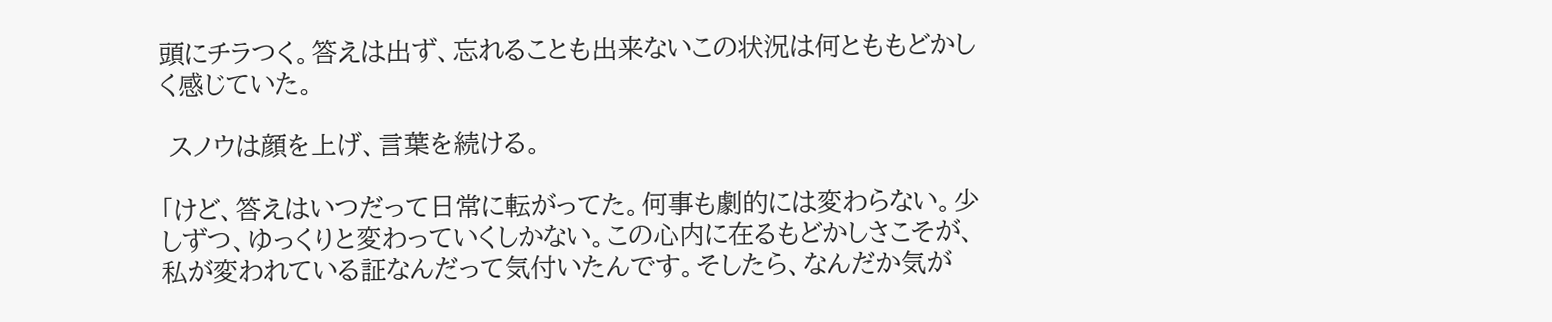頭にチラつく。答えは出ず、忘れることも出来ないこの状況は何とももどかしく感じていた。

 スノウは顔を上げ、言葉を続ける。

「けど、答えはいつだって日常に転がってた。何事も劇的には変わらない。少しずつ、ゆっくりと変わっていくしかない。この心内に在るもどかしさこそが、私が変われている証なんだって気付いたんです。そしたら、なんだか気が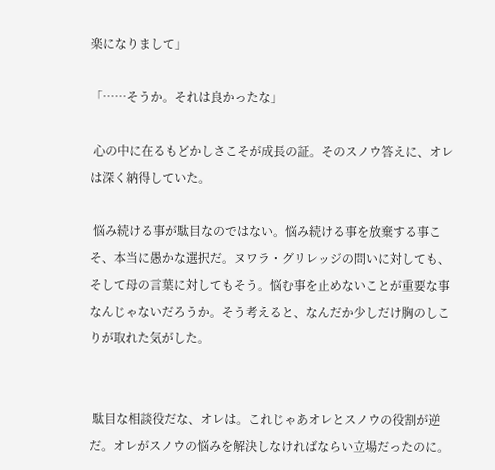楽になりまして」

「……そうか。それは良かったな」

 心の中に在るもどかしさこそが成長の証。そのスノウ答えに、オレは深く納得していた。

 悩み続ける事が駄目なのではない。悩み続ける事を放棄する事こそ、本当に愚かな選択だ。ヌワラ・グリレッジの問いに対しても、そして母の言葉に対してもそう。悩む事を止めないことが重要な事なんじゃないだろうか。そう考えると、なんだか少しだけ胸のしこりが取れた気がした。


 駄目な相談役だな、オレは。これじゃあオレとスノウの役割が逆だ。オレがスノウの悩みを解決しなければならい立場だったのに。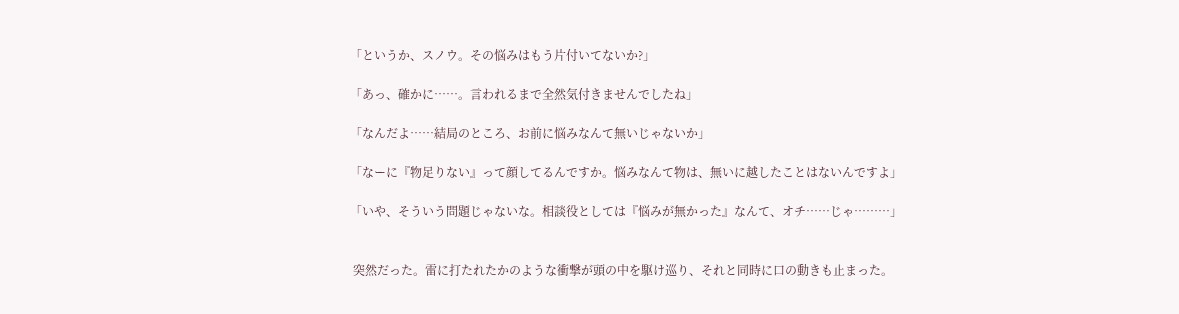「というか、スノウ。その悩みはもう片付いてないか?」

「あっ、確かに……。言われるまで全然気付きませんでしたね」

「なんだよ……結局のところ、お前に悩みなんて無いじゃないか」

「なーに『物足りない』って顔してるんですか。悩みなんて物は、無いに越したことはないんですよ」

「いや、そういう問題じゃないな。相談役としては『悩みが無かった』なんて、オチ……じゃ………」


 突然だった。雷に打たれたかのような衝撃が頭の中を駆け巡り、それと同時に口の動きも止まった。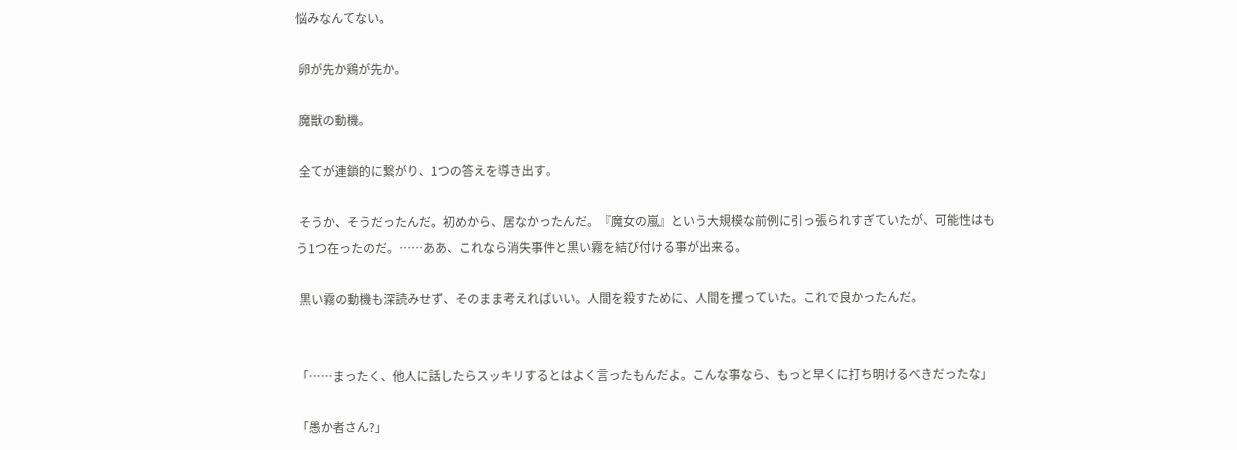悩みなんてない。

 卵が先か鶏が先か。

 魔獣の動機。

 全てが連鎖的に繋がり、1つの答えを導き出す。

 そうか、そうだったんだ。初めから、居なかったんだ。『魔女の嵐』という大規模な前例に引っ張られすぎていたが、可能性はもう1つ在ったのだ。……ああ、これなら消失事件と黒い霧を結び付ける事が出来る。

 黒い霧の動機も深読みせず、そのまま考えればいい。人間を殺すために、人間を攫っていた。これで良かったんだ。


「……まったく、他人に話したらスッキリするとはよく言ったもんだよ。こんな事なら、もっと早くに打ち明けるべきだったな」

「愚か者さん?」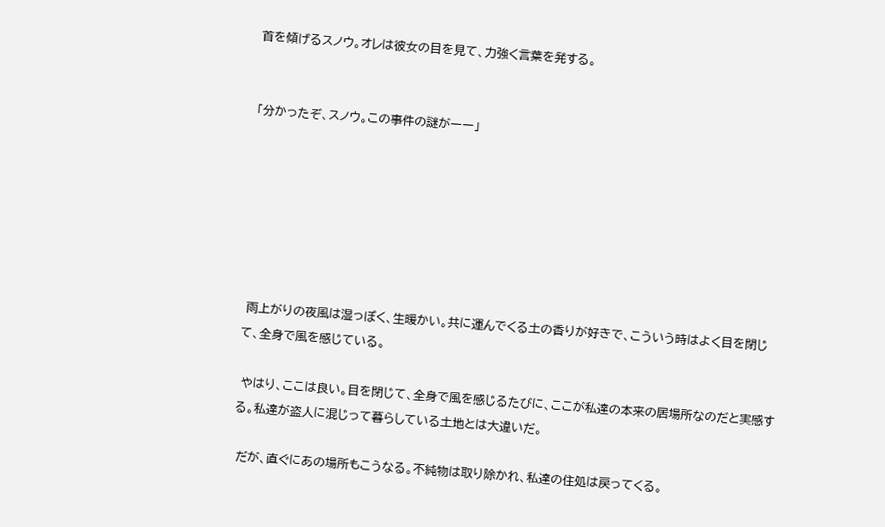首を傾げるスノウ。オレは彼女の目を見て、力強く言葉を発する。


「分かったぞ、スノウ。この事件の謎がーー」







 雨上がりの夜風は湿っぽく、生暖かい。共に運んでくる土の香りが好きで、こういう時はよく目を閉じて、全身で風を感じている。

 やはり、ここは良い。目を閉じて、全身で風を感じるたびに、ここが私達の本来の居場所なのだと実感する。私達が盗人に混じって暮らしている土地とは大違いだ。

 だが、直ぐにあの場所もこうなる。不純物は取り除かれ、私達の住処は戻ってくる。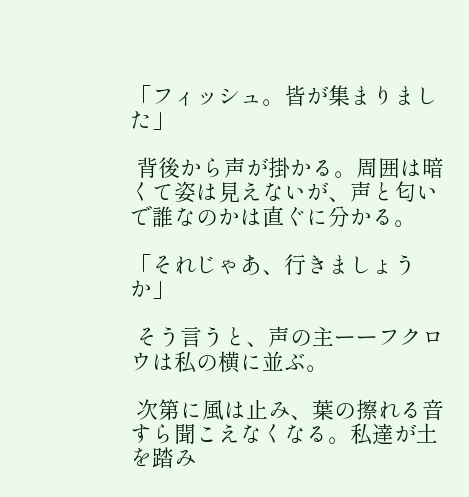「フィッシュ。皆が集まりました」

 背後から声が掛かる。周囲は暗くて姿は見えないが、声と匂いで誰なのかは直ぐに分かる。

「それじゃあ、行きましょうか」

 そう言うと、声の主ーーフクロウは私の横に並ぶ。

 次第に風は止み、葉の擦れる音すら聞こえなくなる。私達が土を踏み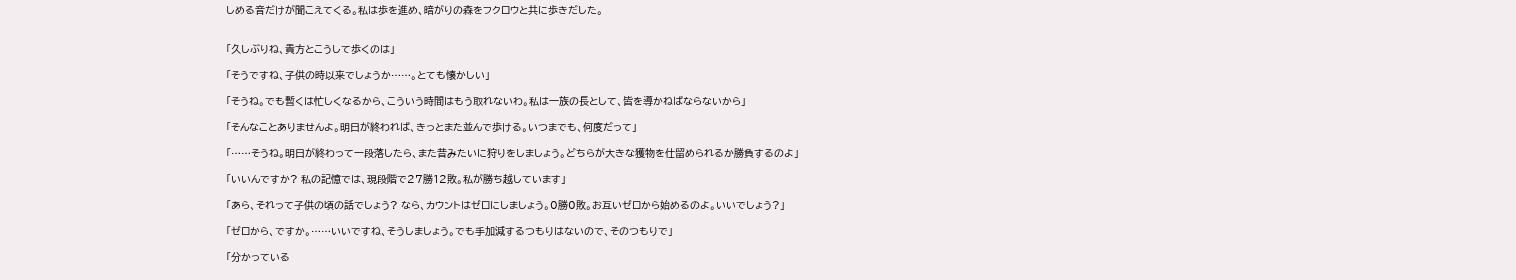しめる音だけが聞こえてくる。私は歩を進め、暗がりの森をフクロウと共に歩きだした。


「久しぶりね、貴方とこうして歩くのは」

「そうですね、子供の時以来でしょうか……。とても懐かしい」

「そうね。でも暫くは忙しくなるから、こういう時間はもう取れないわ。私は一族の長として、皆を導かねばならないから」

「そんなことありませんよ。明日が終われば、きっとまた並んで歩ける。いつまでも、何度だって」

「……そうね。明日が終わって一段落したら、また昔みたいに狩りをしましょう。どちらが大きな獲物を仕留められるか勝負するのよ」

「いいんですか? 私の記憶では、現段階で27勝12敗。私が勝ち越しています」

「あら、それって子供の頃の話でしょう? なら、カウントはゼロにしましょう。0勝0敗。お互いゼロから始めるのよ。いいでしょう?」

「ゼロから、ですか。……いいですね、そうしましょう。でも手加減するつもりはないので、そのつもりで」

「分かっている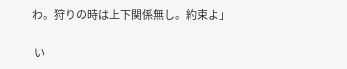わ。狩りの時は上下関係無し。約束よ」

 い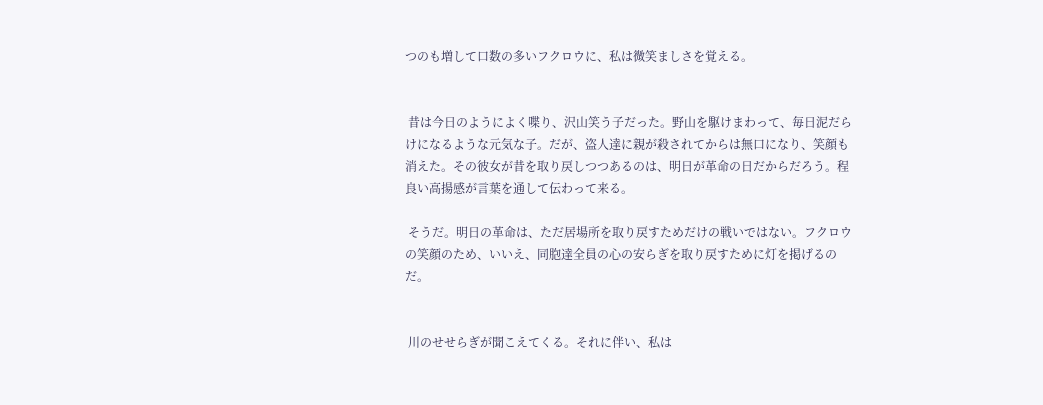つのも増して口数の多いフクロウに、私は微笑ましさを覚える。


 昔は今日のようによく喋り、沢山笑う子だった。野山を駆けまわって、毎日泥だらけになるような元気な子。だが、盗人達に親が殺されてからは無口になり、笑顔も消えた。その彼女が昔を取り戻しつつあるのは、明日が革命の日だからだろう。程良い高揚感が言葉を通して伝わって来る。

 そうだ。明日の革命は、ただ居場所を取り戻すためだけの戦いではない。フクロウの笑顔のため、いいえ、同胞達全員の心の安らぎを取り戻すために灯を掲げるのだ。


 川のせせらぎが聞こえてくる。それに伴い、私は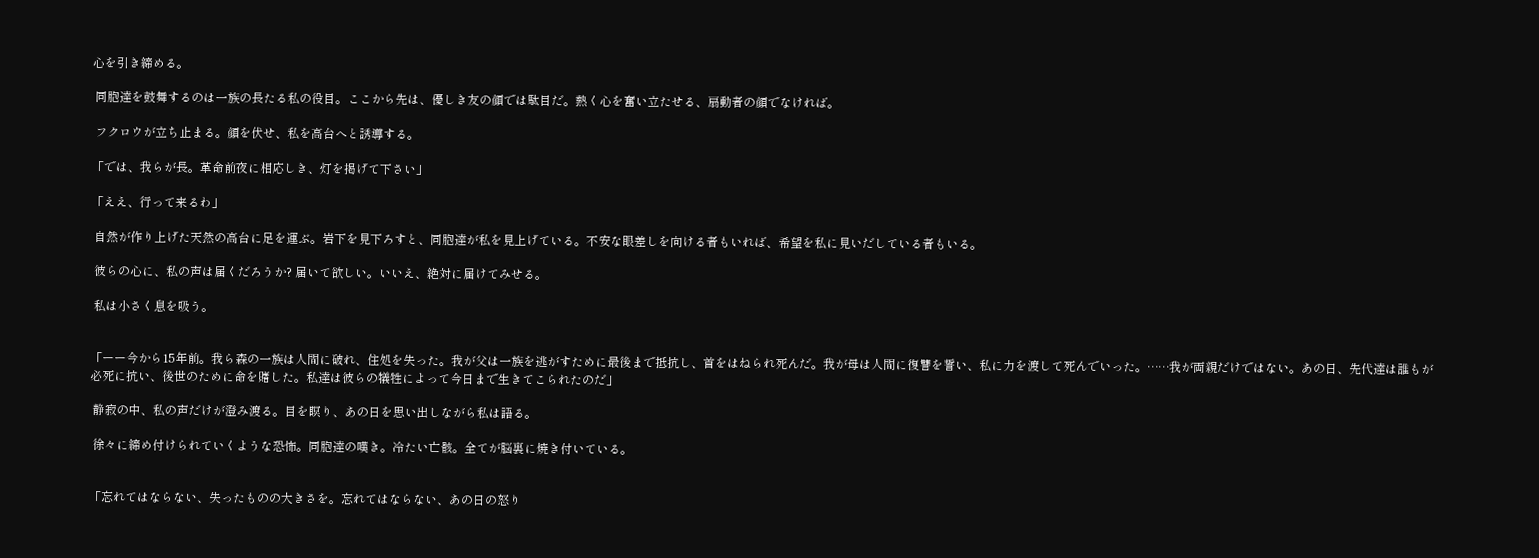心を引き締める。

 同胞達を鼓舞するのは一族の長たる私の役目。ここから先は、優しき友の顔では駄目だ。熱く心を奮い立たせる、扇動者の顔でなければ。

 フクロウが立ち止まる。顔を伏せ、私を高台へと誘導する。

「では、我らが長。革命前夜に相応しき、灯を掲げて下さい」

「ええ、行って来るわ」

 自然が作り上げた天然の高台に足を運ぶ。岩下を見下ろすと、同胞達が私を見上げている。不安な眼差しを向ける者もいれば、希望を私に見いだしている者もいる。

 彼らの心に、私の声は届くだろうか? 届いて欲しい。いいえ、絶対に届けてみせる。

 私は小さく息を吸う。


「ーー今から15年前。我ら森の一族は人間に破れ、住処を失った。我が父は一族を逃がすために最後まで抵抗し、首をはねられ死んだ。我が母は人間に復讐を誓い、私に力を渡して死んでいった。……我が両親だけではない。あの日、先代達は誰もが必死に抗い、後世のために命を賭した。私達は彼らの犠牲によって今日まで生きてこられたのだ」

 静寂の中、私の声だけが澄み渡る。目を瞑り、あの日を思い出しながら私は語る。

 徐々に締め付けられていくような恐怖。同胞達の嘆き。冷たい亡骸。全てが脳裏に焼き付いている。


「忘れてはならない、失ったものの大きさを。忘れてはならない、あの日の怒り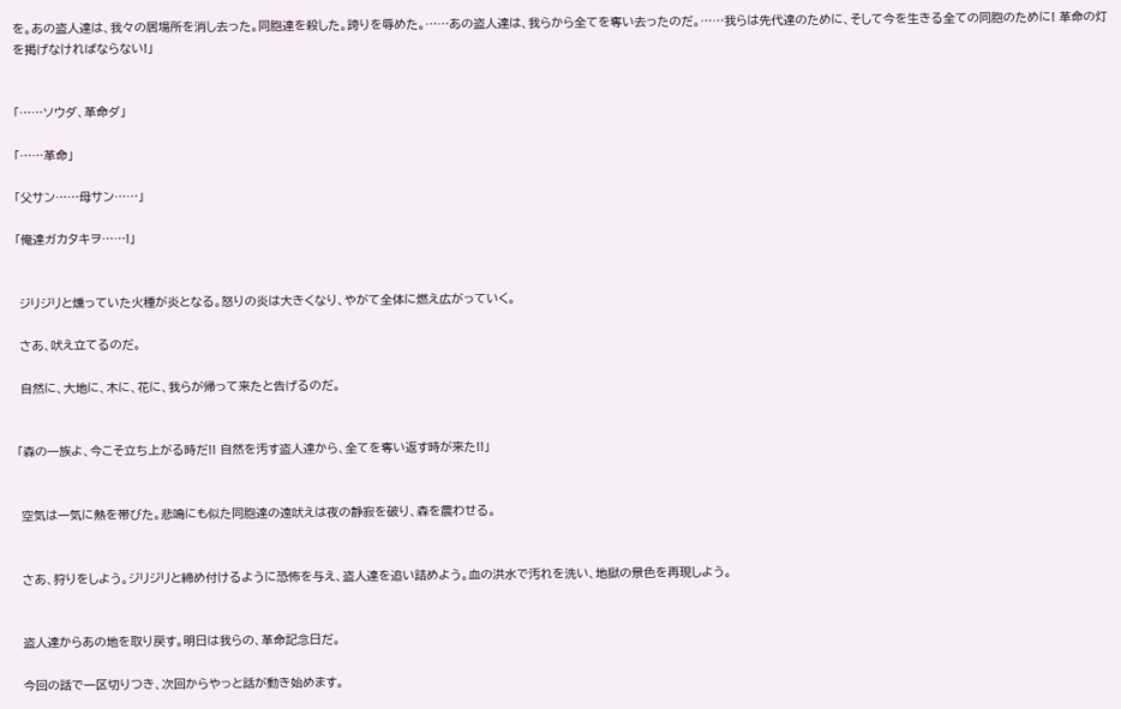を。あの盗人達は、我々の居場所を消し去った。同胞達を殺した。誇りを辱めた。……あの盗人達は、我らから全てを奪い去ったのだ。……我らは先代達のために、そして今を生きる全ての同胞のために! 革命の灯を掲げなければならない!」


「……ソウダ、革命ダ」

「……革命」

「父サン……母サン……」

「俺達ガカタキヲ……!」


 ジリジリと燻っていた火種が炎となる。怒りの炎は大きくなり、やがて全体に燃え広がっていく。

 さあ、吠え立てるのだ。

 自然に、大地に、木に、花に、我らが帰って来たと告げるのだ。


「森の一族よ、今こそ立ち上がる時だ!! 自然を汚す盗人達から、全てを奪い返す時が来た!!」


 空気は一気に熱を帯びた。悲鳴にも似た同胞達の遠吠えは夜の静寂を破り、森を震わせる。


 さあ、狩りをしよう。ジリジリと締め付けるように恐怖を与え、盗人達を追い詰めよう。血の洪水で汚れを洗い、地獄の景色を再現しよう。


 盗人達からあの地を取り戻す。明日は我らの、革命記念日だ。

 今回の話で一区切りつき、次回からやっと話が動き始めます。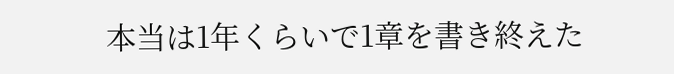本当は1年くらいで1章を書き終えた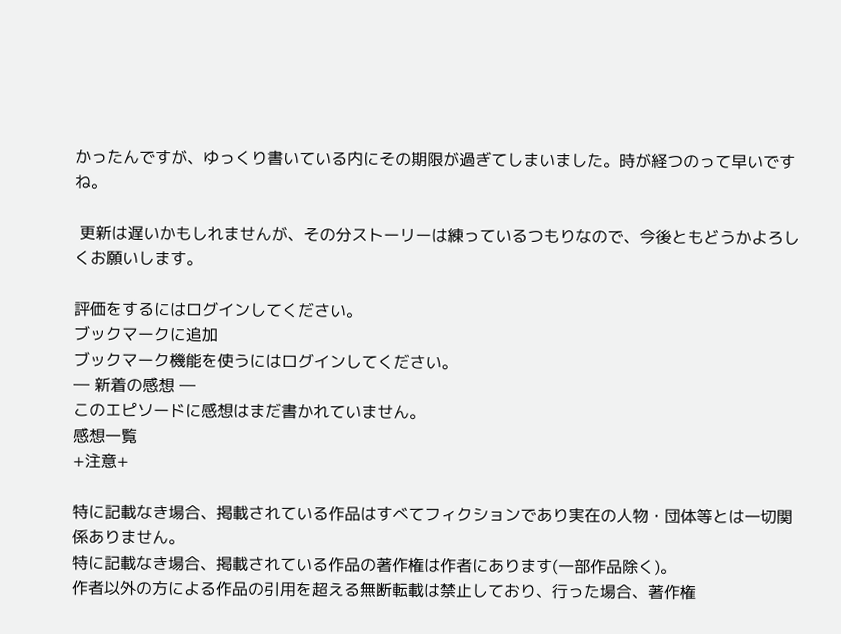かったんですが、ゆっくり書いている内にその期限が過ぎてしまいました。時が経つのって早いですね。

 更新は遅いかもしれませんが、その分ストーリーは練っているつもりなので、今後ともどうかよろしくお願いします。

評価をするにはログインしてください。
ブックマークに追加
ブックマーク機能を使うにはログインしてください。
― 新着の感想 ―
このエピソードに感想はまだ書かれていません。
感想一覧
+注意+

特に記載なき場合、掲載されている作品はすべてフィクションであり実在の人物・団体等とは一切関係ありません。
特に記載なき場合、掲載されている作品の著作権は作者にあります(一部作品除く)。
作者以外の方による作品の引用を超える無断転載は禁止しており、行った場合、著作権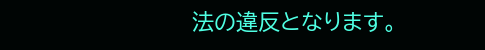法の違反となります。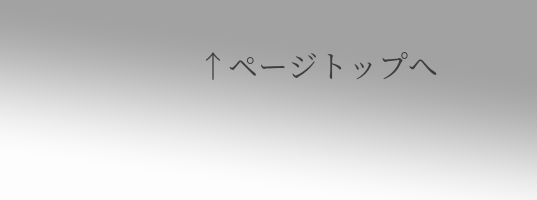↑ページトップへ